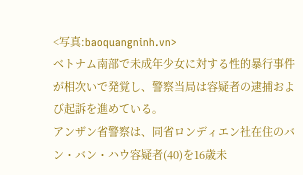<写真:baoquangninh.vn>
ベトナム南部で未成年少女に対する性的暴行事件が相次いで発覚し、警察当局は容疑者の逮捕および起訴を進めている。
アンザン省警察は、同省ロンディエン社在住のバン・バン・ハウ容疑者(40)を16歳未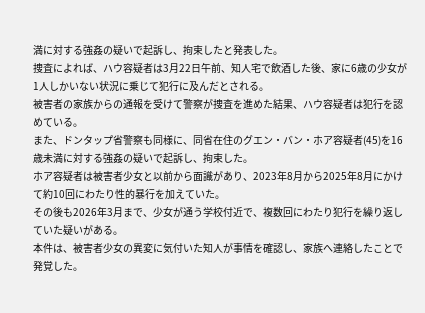満に対する強姦の疑いで起訴し、拘束したと発表した。
捜査によれば、ハウ容疑者は3月22日午前、知人宅で飲酒した後、家に6歳の少女が1人しかいない状況に乗じて犯行に及んだとされる。
被害者の家族からの通報を受けて警察が捜査を進めた結果、ハウ容疑者は犯行を認めている。
また、ドンタップ省警察も同様に、同省在住のグエン・バン・ホア容疑者(45)を16歳未満に対する強姦の疑いで起訴し、拘束した。
ホア容疑者は被害者少女と以前から面識があり、2023年8月から2025年8月にかけて約10回にわたり性的暴行を加えていた。
その後も2026年3月まで、少女が通う学校付近で、複数回にわたり犯行を繰り返していた疑いがある。
本件は、被害者少女の異変に気付いた知人が事情を確認し、家族へ連絡したことで発覚した。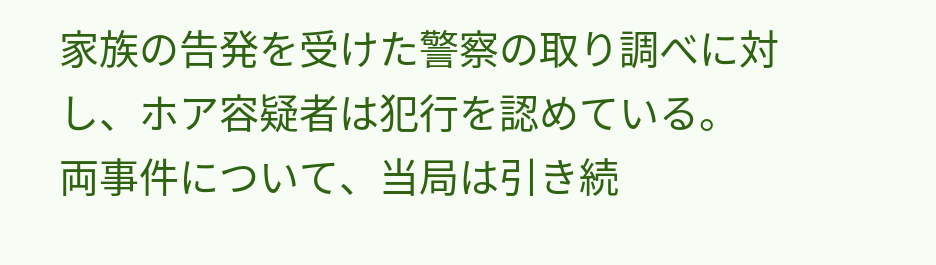家族の告発を受けた警察の取り調べに対し、ホア容疑者は犯行を認めている。
両事件について、当局は引き続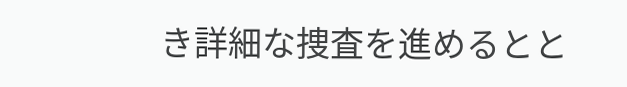き詳細な捜査を進めるとと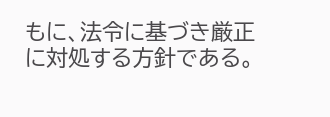もに、法令に基づき厳正に対処する方針である。